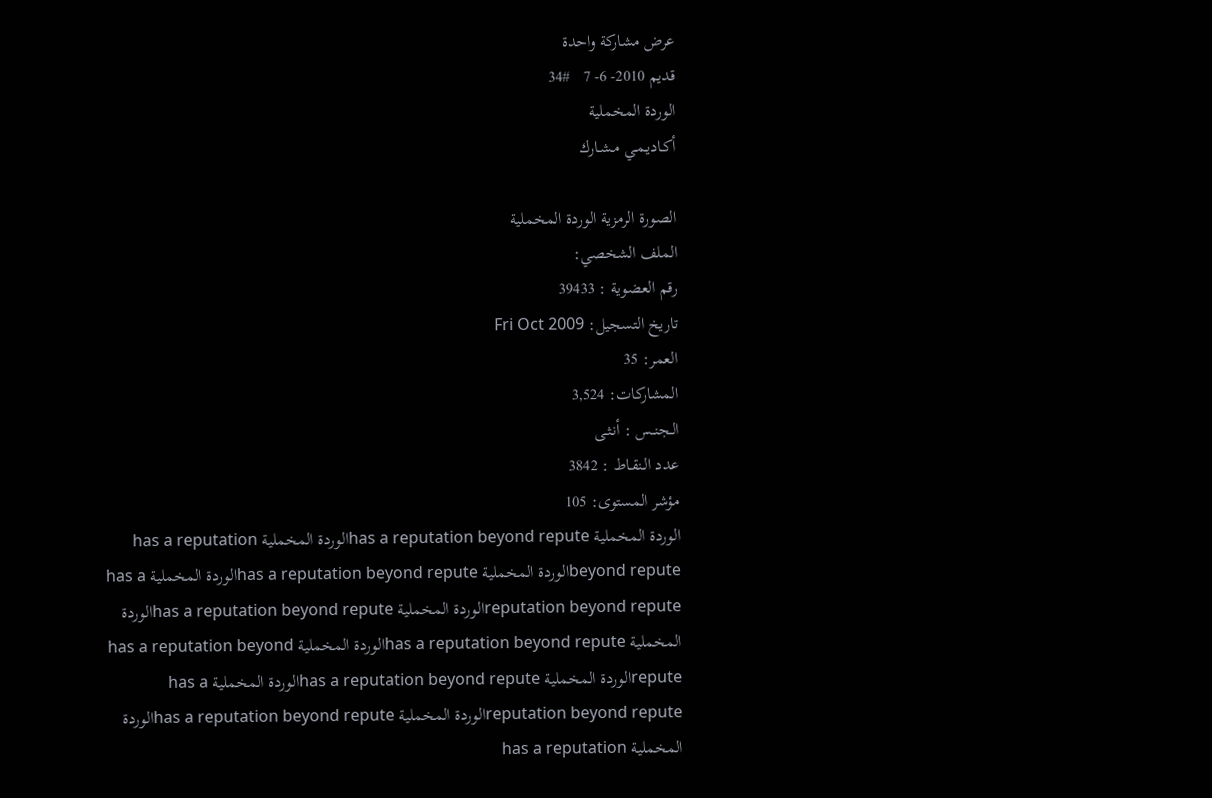عرض مشاركة واحدة
قديم 2010- 6- 7   #34
الوردة المخملية
أكـاديـمـي مـشـارك

الصورة الرمزية الوردة المخملية
الملف الشخصي:
رقم العضوية : 39433
تاريخ التسجيل: Fri Oct 2009
العمر: 35
المشاركات: 3,524
الـجنــس : أنـثـى
عدد الـنقـاط : 3842
مؤشر المستوى: 105
الوردة المخملية has a reputation beyond reputeالوردة المخملية has a reputation beyond reputeالوردة المخملية has a reputation beyond reputeالوردة المخملية has a reputation beyond reputeالوردة المخملية has a reputation beyond reputeالوردة المخملية has a reputation beyond reputeالوردة المخملية has a reputation beyond reputeالوردة المخملية has a reputation beyond reputeالوردة المخملية has a reputation beyond reputeالوردة المخملية has a reputation beyond reputeالوردة المخملية has a reputation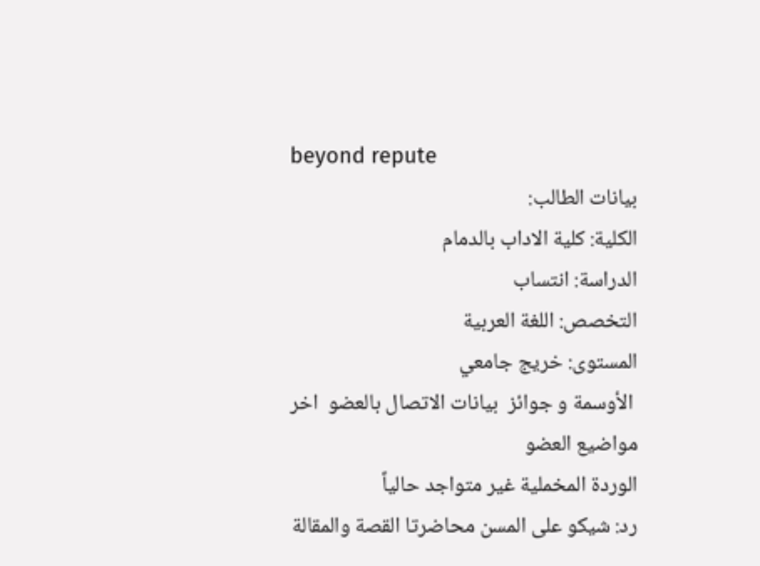beyond repute
بيانات الطالب:
الكلية: كلية الاداب بالدمام
الدراسة: انتساب
التخصص: اللغة العربية
المستوى: خريج جامعي
 الأوسمة و جوائز  بيانات الاتصال بالعضو  اخر مواضيع العضو
الوردة المخملية غير متواجد حالياً
رد: شيكو على المسن محاضرتا القصة والمقالة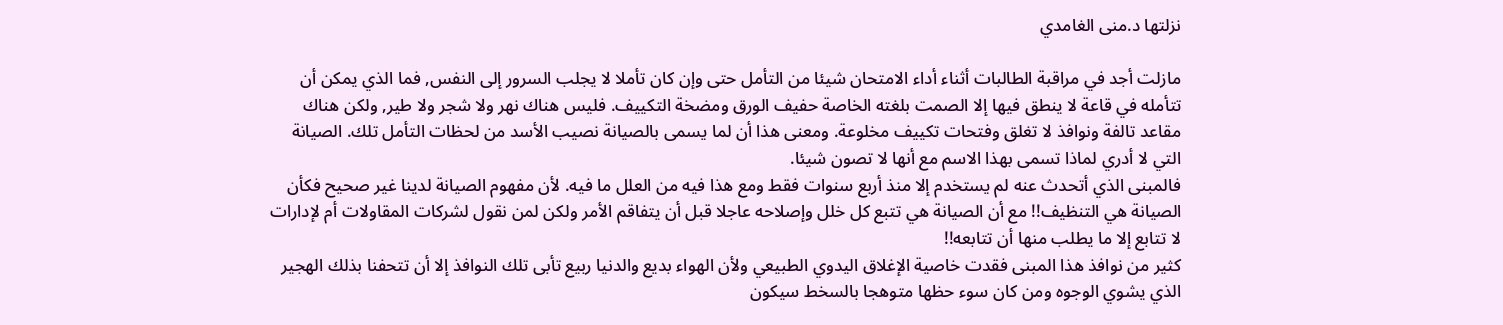نزلتها د.منى الغامدي

مازلت أجد في مراقبة الطالبات أثناء أداء الامتحان شيئا من التأمل حتى وإن كان تأملا لا يجلب السرور إلى النفس, فما الذي يمكن أن تتأمله في قاعة لا ينطق فيها إلا الصمت بلغته الخاصة حفيف الورق ومضخة التكييف. فليس هناك نهر ولا شجر ولا طير, ولكن هناك مقاعد تالفة ونوافذ لا تغلق وفتحات تكييف مخلوعة. ومعنى هذا أن لما يسمى بالصيانة نصيب الأسد من لحظات التأمل تلك. الصيانة التي لا أدري لماذا تسمى بهذا الاسم مع أنها لا تصون شيئا.
فالمبنى الذي أتحدث عنه لم يستخدم إلا منذ أربع سنوات فقط ومع هذا فيه من العلل ما فيه. لأن مفهوم الصيانة لدينا غير صحيح فكأن الصيانة هي التنظيف!! مع أن الصيانة هي تتبع كل خلل وإصلاحه عاجلا قبل أن يتفاقم الأمر ولكن لمن نقول لشركات المقاولات أم لإدارات لا تتابع إلا ما يطلب منها أن تتابعه!!
كثير من نوافذ هذا المبنى فقدت خاصية الإغلاق اليدوي الطبيعي ولأن الهواء بديع والدنيا ربيع تأبى تلك النوافذ إلا أن تتحفنا بذلك الهجير الذي يشوي الوجوه ومن كان سوء حظها متوهجا بالسخط سيكون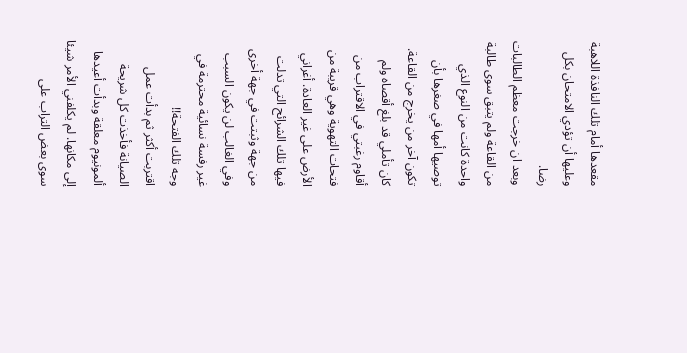مقعدها أمام تلك النافذة اللاهبة وعليها أن تؤدي الامتحان بكل رضا.
وبعد ان خرجت معظم الطالبات من القاعة ولم يتبق سوى طالبة واحدة كانت من النوع الذي توصيها أمها في صغرها بأن تكون آخر من يخرج من القاعة. كان تأملي قد بلغ أقصاه ولم أقاوم رغبتي في الاقتراب من فتحات التهوية وهي قريبة من الأرض على غير العادة. أغراني فيها تلك الشرائح التي تدلت من جهة وثبتت في جهة أخرى وفي الغالب لن يكون السبب غير رفسة نسائية محترمة في وجه تلك الفتحة!!
اقتربت أكثر ثم بدأت عمل الصيانة فأخذت كل شريحة ألمونيوم معلقة وبدأت أعيدها إلى مكانها. لم يكلفني الأمر شيئا سوى بعض التراب على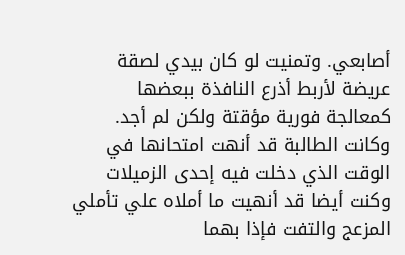أصابعي. وتمنيت لو كان بيدي لصقة عريضة لأربط أذرع النافذة ببعضها كمعالجة فورية مؤقتة ولكن لم أجد. وكانت الطالبة قد أنهت امتحانها في الوقت الذي دخلت فيه إحدى الزميلات وكنت أيضا قد أنهيت ما أملاه علي تأملي المزعج والتفت فإذا بهما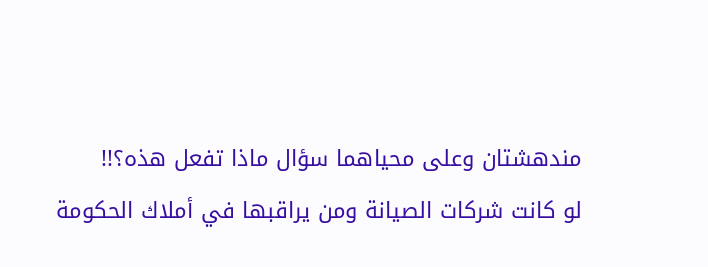مندهشتان وعلى محياهما سؤال ماذا تفعل هذه؟!!
لو كانت شركات الصيانة ومن يراقبها في أملاك الحكومة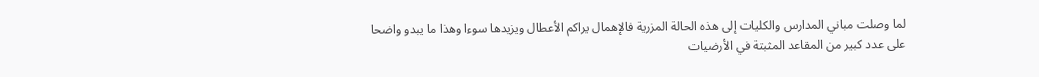لما وصلت مباني المدارس والكليات إلى هذه الحالة المزرية فالإهمال يراكم الأعطال ويزيدها سوءا وهذا ما يبدو واضحا على عدد كبير من المقاعد المثبتة في الأرضيات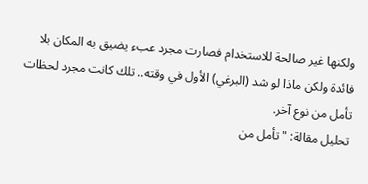ولكنها غير صالحة للاستخدام فصارت مجرد عبء يضيق به المكان بلا فائدة ولكن ماذا لو شد (البرغي) الأول في وقته.. تلك كانت مجرد لحظات تأمل من نوع آخر.
تحليل مقالة: "تأمل من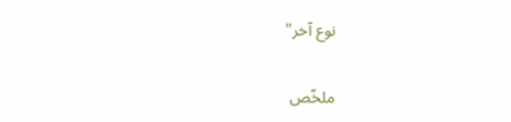نوع آخر"

ملخّص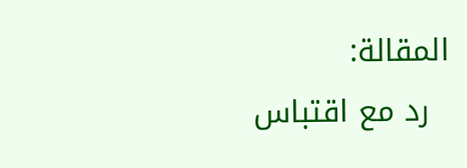المقالة:
  رد مع اقتباس